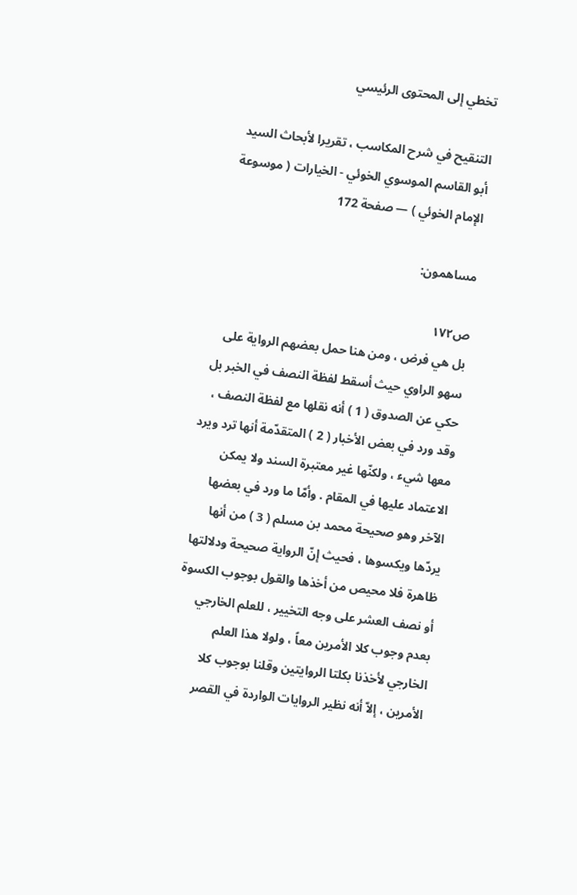تخطي إلى المحتوى الرئيسي

التنقيح في شرح المكاسب ، تقريرا لأبحاث السيد أبو القاسم الموسوي الخوئي - الخيارات ( موسوعة الإمام الخوئي ) — صفحة 172

مساهمون:

ص١٧٢
بل هي فرض ، ومن هنا حمل بعضهم الرواية على سهو الراوي حيث أسقط لفظة النصف في الخبر بل حكي عن الصدوق ( 1 ) أنه نقلها مع لفظة النصف ، وقد ورد في بعض الأخبار ( 2 ) المتقدّمة أنها ترد ويرد معها شيء ، ولكنّها غير معتبرة السند ولا يمكن الاعتماد عليها في المقام . وأمّا ما ورد في بعضها الآخر وهو صحيحة محمد بن مسلم ( 3 ) من أنها يردّها ويكسوها ، فحيث إنّ الرواية صحيحة ودلالتها ظاهرة فلا محيص من أخذها والقول بوجوب الكسوة أو نصف العشر على وجه التخيير ، للعلم الخارجي بعدم وجوب كلا الأمرين معاً ، ولولا هذا العلم الخارجي لأخذنا بكلتا الروايتين وقلنا بوجوب كلا الأمرين ، إلاّ أنه نظير الروايات الواردة في القصر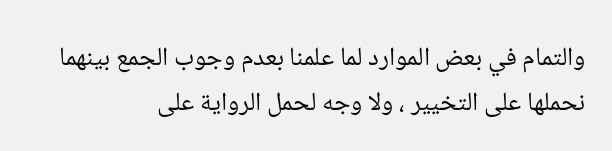والتمام في بعض الموارد لما علمنا بعدم وجوب الجمع بينهما نحملها على التخيير ، ولا وجه لحمل الرواية على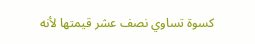كسوة تساوي نصف عشر قيمتها لأنه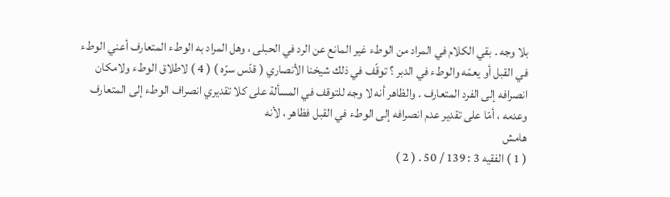بلا وجه . بقي الكلام في المراد من الوطء غير المانع عن الرد في الحبلى ، وهل المراد به الوطء المتعارف أعني الوطء في القبل أو يعمّه والوطء في الدبر ؟ توقّف في ذلك شيخنا الأنصاري ( قدّس سرّه ) ( 4 ) لاطلاق الوطء ولامكان انصرافه إلى الفرد المتعارف . والظاهر أنه لا وجه للتوقف في المسألة على كلا تقديري انصراف الوطء إلى المتعارف وعدمه ، أمّا على تقدير عدم انصرافه إلى الوطء في القبل فظاهر ، لأنه
هامش
( 1 ) الفقيه 3 : 139 / 50 . ( 2 )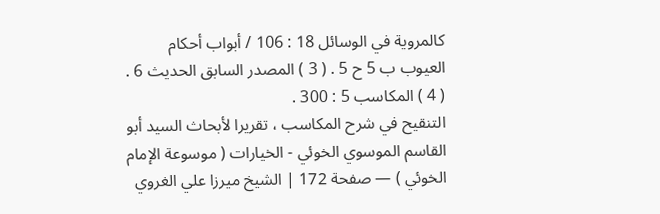كالمروية في الوسائل 18 : 106 / أبواب أحكام العيوب ب 5 ح 5 . ( 3 ) المصدر السابق الحديث 6 . ( 4 ) المكاسب 5 : 300 .
التنقيح في شرح المكاسب ، تقريرا لأبحاث السيد أبو القاسم الموسوي الخوئي - الخيارات ( موسوعة الإمام الخوئي ) — صفحة 172 | الشيخ ميرزا علي الغروي